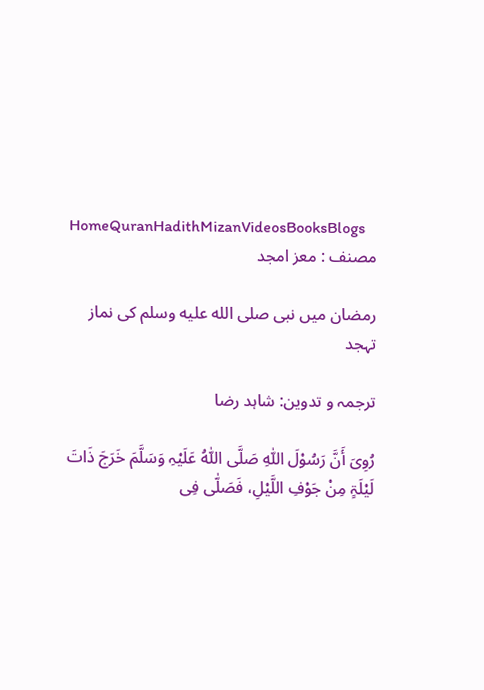HomeQuranHadithMizanVideosBooksBlogs
مصنف : معز امجد

رمضان میں نبی صلى الله عليه وسلم کی نماز تہجد

ترجمہ و تدوین: شاہد رضا

رُوِیَ أَنَّ رَسُوْلَ اللّٰہِ صَلَّی اللّٰہُ عَلَیْہِ وَسَلَّمَ خَرَجَ ذَاتَ لَیْلَۃٍ مِنْ جَوْفِ اللَّیْلِ، فَصَلّٰی فِی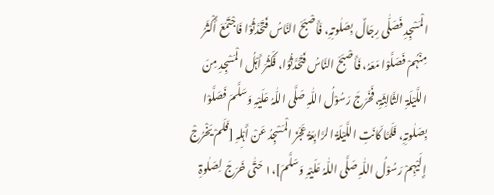الْمَسْجِدِ فَصَلّٰی رِجَالٌ بِصَلٰوتِہِ، فَأَصْبَحَ النَّاسُ فَتَحَدَّثُوْا فَاجْتَمَعَ أَکْثَرُ مِنْہُمْ فَصَلَّوْا مَعَہُ، فَأَصْبَحَ النَّاسُ فَتَحَدَّثُوْا، فَکَثُرَ أَہْلُ الْمَسْجِدِ مِنَ اللَّیْلَۃِ الثَّالِثَۃِ، فَخَرَجَ رَسُوْلُ اللّٰہِ صَلَّی اللّٰہُ عَلَیْہِ وَسَلَّمَ فَصَلَّوْا بِصَلٰوتِہِ، فَلَمَّا کَانَتِ اللَّیْلَۃُ الرَّابِعَۃُ عَجَزَ الْمَسْجِدُ عَنْ أَہْلِہِ [فَلَمْ یَخْرُجْ إِلَیْہِمْ رَسُوْلُ اللّٰہِ صَلَّی اللّٰہُ عَلَیْہِ وَسَلَّمَ]،۱ حَتّٰی خَرَجَ لِصَلٰوۃِ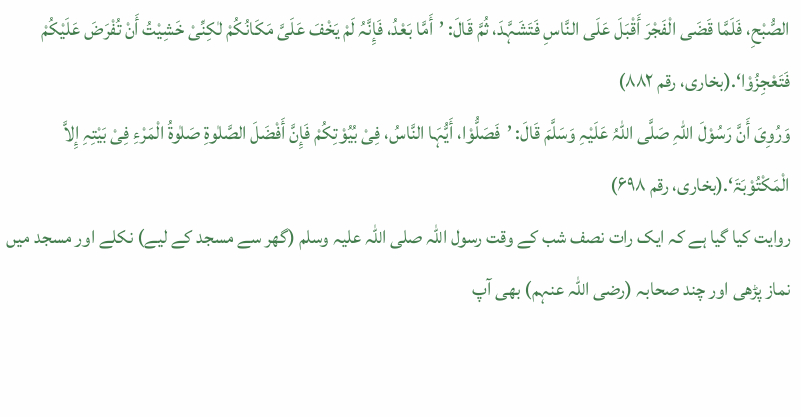الصُّبْحِ، فَلَمَّا قَضَی الْفَجْرَ أَقْبَلَ عَلَی النَّاسِ فَتَشَہَّدَ، ثُمَّ قَالَ: ’أَمَّا بَعْدُ، فَإِنَّہُ لَمْ یَخْفَ عَلَیَّ مَکَانُکُمْ لٰکِنِّیْ خَشِیْتُ أَنْ تُفْرَضَ عَلَیْکُمْ فَتَعْجِزُوْا‘.(بخاری، رقم ۸۸۲)
وَرُوِیَ أَنَّ رَسُوْلَ اللّٰہِ صَلَّی اللّٰہُ عَلَیْہِ وَسَلَّمَ قَالَ: ’فَصَلُّوْا، أَیُّہَا النَّاسُ، فِیْ بُیُوْتِکُمْ فَإِنَّ أَفْضَلَ الصَّلٰوۃِ صَلٰوۃُ الْمَرْءِ فِیْ بَیْتِہِ إِلاَّ الْمَکْتُوْبَۃَ‘.(بخاری، رقم ۶۹۸)
روایت کیا گیا ہے کہ ایک رات نصف شب کے وقت رسول اللہ صلی اللہ علیہ وسلم (گھر سے مسجد کے لیے) نکلے اور مسجد میں نماز پڑھی اور چند صحابہ (رضی اللہ عنہم) بھی آپ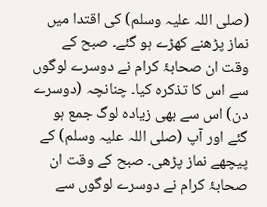(صلی اللہ علیہ وسلم) کی اقتدا میں نماز پڑھنے کھڑے ہو گئے۔ صبح کے وقت ان صحابۂ کرام نے دوسرے لوگوں سے اس کا تذکرہ کیا۔ چنانچہ (دوسرے دن) اس سے بھی زیادہ لوگ جمع ہو گئے اور آپ (صلی اللہ علیہ وسلم) کے پیچھے نماز پڑھی۔ صبح کے وقت ان صحابۂ کرام نے دوسرے لوگوں سے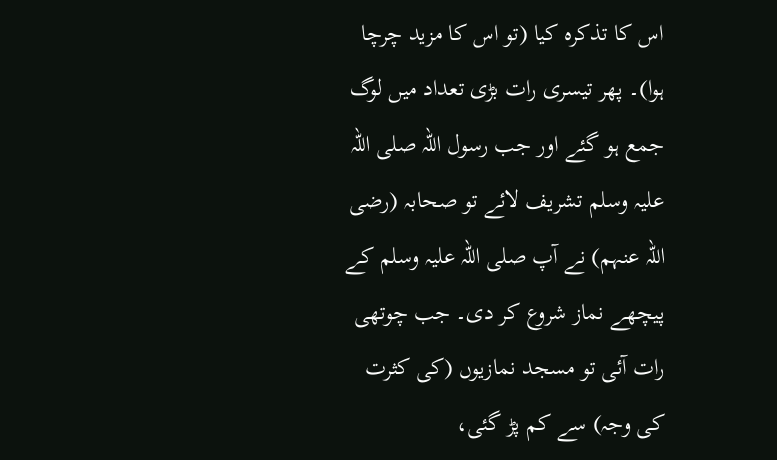اس کا تذکرہ کیا (تو اس کا مزید چرچا ہوا)۔ پھر تیسری رات بڑی تعداد میں لوگ جمع ہو گئے اور جب رسول اللہ صلی اللہ علیہ وسلم تشریف لائے تو صحابہ (رضی اللہ عنہم) نے آپ صلی اللہ علیہ وسلم کے پیچھے نماز شروع کر دی۔ جب چوتھی رات آئی تو مسجد نمازیوں (کی کثرت کی وجہ) سے کم پڑ گئی،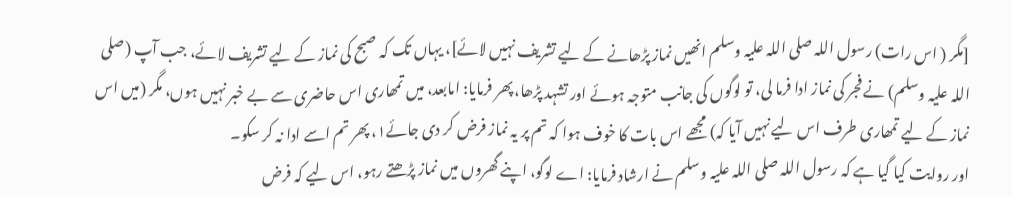[مگر ( اس رات) رسول اللہ صلی اللہ علیہ وسلم انھیں نماز پڑھانے کے لیے تشریف نہیں لائے]، یہاں تک کہ صبح کی نماز کے لیے تشریف لائے، جب آپ (صلی اللہ علیہ وسلم) نے فجر کی نماز ادا فرما لی، تو لوگوں کی جانب متوجہ ہوئے اور تشہد پڑھا، پھر فرمایا: امابعد، میں تمھاری اس حاضری سے بے خبر نہیں ہوں، مگر (میں اس نماز کے لیے تمھاری طرف اس لیے نہیں آیا کہ) مجھے اس بات کا خوف ہوا کہ تم پر یہ نماز فرض کر دی جائے۱، پھر تم اسے ادا نہ کر سکو۔
اور روایت کیا گیا ہے کہ رسول اللہ صلی اللہ علیہ وسلم نے ارشاد فرمایا: اے لوگو، اپنے گھروں میں نماز پڑھتے رہو، اس لیے کہ فرض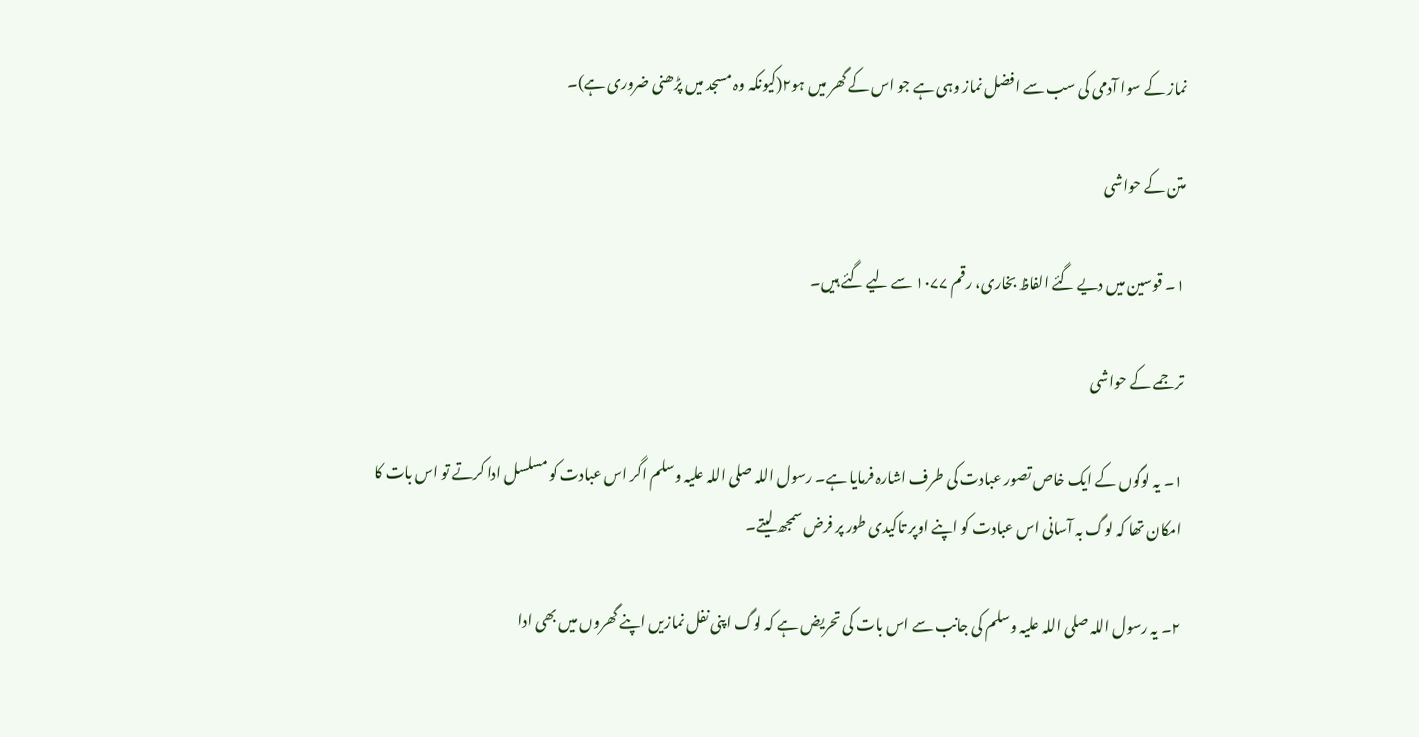نماز کے سوا آدمی کی سب سے افضل نماز وہی ہے جو اس کے گھر میں ہو۲(کیونکہ وہ مسجد میں پڑھنی ضروری ہے)۔

متن کے حواشی

۱۔ قوسین میں دیے گئے الفاظ بخاری، رقم ۱۰۷۷ سے لیے گئے ہیں۔

ترجمے کے حواشی

۱۔ یہ لوگوں کے ایک خاص تصور عبادت کی طرف اشارہ فرمایا ہے۔ رسول اللہ صلی اللہ علیہ وسلم اگر اس عبادت کو مسلسل ادا کرتے تو اس بات کا امکان تھا کہ لوگ بہ آسانی اس عبادت کو اپنے اوپر تاکیدی طور پر فرض سمجھ لیتے۔

۲۔ یہ رسول اللہ صلی اللہ علیہ وسلم کی جانب سے اس بات کی تحریض ہے کہ لوگ اپنی نفل نمازیں اپنے گھروں میں بھی ادا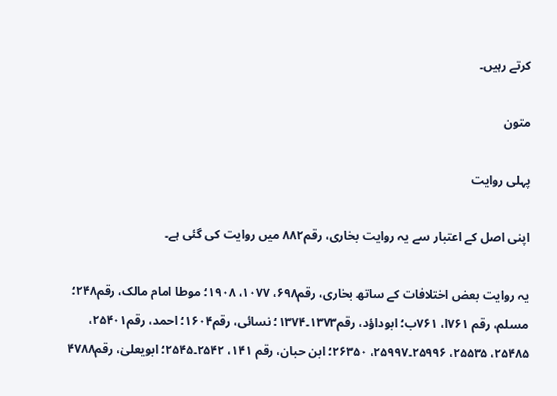کرتے رہیں۔

متون

پہلی روایت

اپنی اصل کے اعتبار سے یہ روایت بخاری، رقم۸۸۲ میں روایت کی گئی ہے۔

یہ روایت بعض اختلافات کے ساتھ بخاری، رقم۶۹۸، ۱۰۷۷، ۱۹۰۸؛ موطا امام مالک، رقم۲۴۸؛ مسلم، رقم ۷۶۱ا، ۷۶۱ب؛ ابوداؤد، رقم۱۳۷۳۔۱۳۷۴؛ نسائی، رقم۱۶۰۴؛ احمد، رقم۲۵۴۰۱، ۲۵۴۸۵، ۲۵۵۳۵، ۲۵۹۹۶۔۲۵۹۹۷، ۲۶۳۵۰؛ ابن حبان، رقم ۱۴۱، ۲۵۴۲۔۲۵۴۵؛ ابویعلیٰ، رقم۴۷۸۸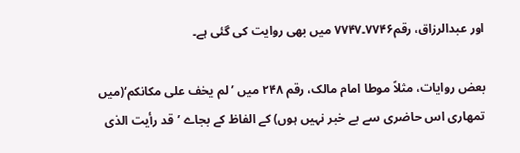اور عبدالرزاق، رقم۷۷۴۶۔۷۷۴۷ میں بھی روایت کی گئی ہے۔

بعض روایات، مثلاً موطا امام مالک، رقم ۲۴۸ میں ’لم یخف علی مکانکم‘(میں تمھاری اس حاضری سے بے خبر نہیں ہوں) کے الفاظ کے بجاے ’قد رأیت الذی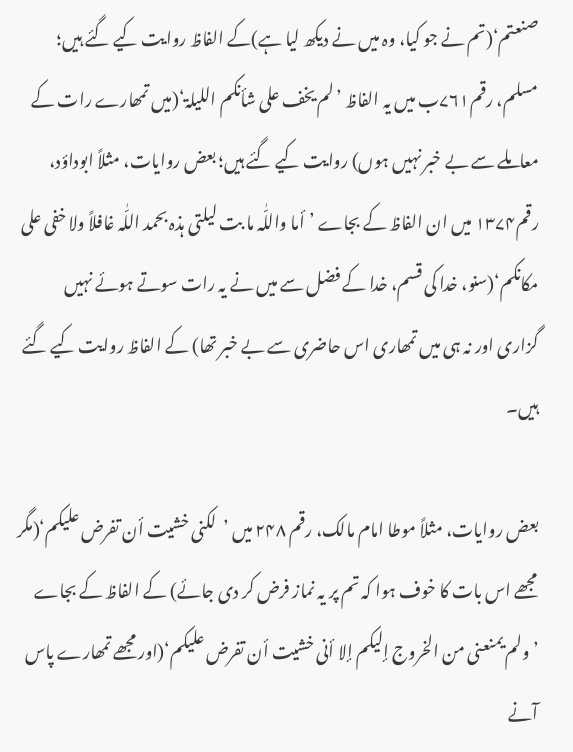صنعتم‘(تم نے جو کیا، وہ میں نے دیکھ لیا ہے)کے الفاظ روایت کیے گئے ہیں؛ مسلم، رقم۷۶۱ب میں یہ الفاظ ’لم یخف علی شأنکم اللیلۃ‘(میں تمھارے رات کے معاملے سے بے خبر نہیں ہوں) روایت کیے گئے ہیں؛ بعض روایات، مثلاً ابوداؤد، رقم۱۳۷۴ میں ان الفاظ کے بجاے ’أما واللّٰہ ما بت لیلتی ہذہ بحمد اللّٰہ غافلاً ولا خفی علی مکانکم‘(سنو، خدا کی قسم، خدا کے فضل سے میں نے یہ رات سوتے ہوئے نہیں گزاری اور نہ ہی میں تمھاری اس حاضری سے بے خبر تھا) کے الفاظ روایت کیے گئے ہیں۔

بعض روایات، مثلاً موطا امام مالک، رقم ۲۴۸ میں ’لکنی خشیت أن تفرض علیکم‘(مگر مجھے اس بات کا خوف ہوا کہ تم پر یہ نماز فرض کر دی جائے) کے الفاظ کے بجاے ’ولم یمنعنی من الخروج إلیکم إلا أنی خشیت أن تفرض علیکم‘(اور مجھے تمھارے پاس آنے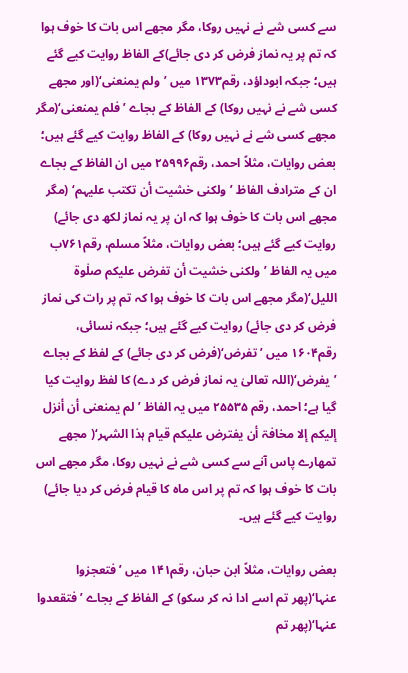سے کسی شے نے نہیں روکا، مگر مجھے اس بات کا خوف ہوا کہ تم پر یہ نماز فرض کر دی جائے)کے الفاظ روایت کیے گئے ہیں؛ جبکہ ابوداؤد، رقم۱۳۷۳ میں ’ولم یمنعنی‘(اور مجھے کسی شے نے نہیں روکا) کے الفاظ کے بجاے ’فلم یمنعنی‘(مگر مجھے کسی شے نے نہیں روکا) کے الفاظ روایت کیے گئے ہیں؛ بعض روایات، مثلاً احمد، رقم۲۵۹۹۶ میں ان الفاظ کے بجاے ان کے مترادف الفاظ ’ولکنی خشیت أن تکتب علیہم‘ (مگر مجھے اس بات کا خوف ہوا کہ ان پر یہ نماز لکھ دی جائے) روایت کیے گئے ہیں؛ بعض روایات، مثلاً مسلم، رقم۷۶۱ب میں یہ الفاظ ’ولکنی خشیت أن تفرض علیکم صلٰوۃ اللیل‘(مگر مجھے اس بات کا خوف ہوا کہ تم پر رات کی نماز فرض کر دی جائے) روایت کیے گئے ہیں؛ جبکہ نسائی، رقم۱۶۰۴ میں ’تفرض‘(فرض کر دی جائے) کے لفظ کے بجاے ’یفرض‘(اللہ تعالیٰ یہ نماز فرض کر دے) کا لفظ روایت کیا گیا ہے؛ احمد، رقم ۲۵۵۳۵ میں یہ الفاظ ’لم یمنعنی أن أنزل إلیکم إلا مخافۃ أن یفترض علیکم قیام ہذا الشہر‘( مجھے تمھارے پاس آنے سے کسی شے نے نہیں روکا، مگر مجھے اس بات کا خوف ہوا کہ تم پر اس ماہ کا قیام فرض کر دیا جائے) روایت کیے گئے ہیں۔

بعض روایات، مثلاً ابن حبان، رقم۱۴۱ میں ’فتعجزوا عنہا‘(پھر تم اسے ادا نہ کر سکو) کے الفاظ کے بجاے ’فتقعدوا عنہا‘(پھر تم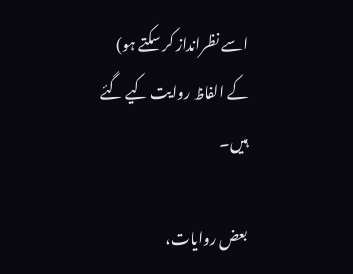اسے نظرانداز کر سکتے ہو) کے الفاظ روایت کیے گئے ہیں۔

بعض روایات،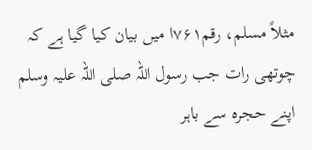مثلاً مسلم، رقم۷۶۱ا میں بیان کیا گیا ہے کہ چوتھی رات جب رسول اللہ صلی اللہ علیہ وسلم اپنے حجرہ سے باہر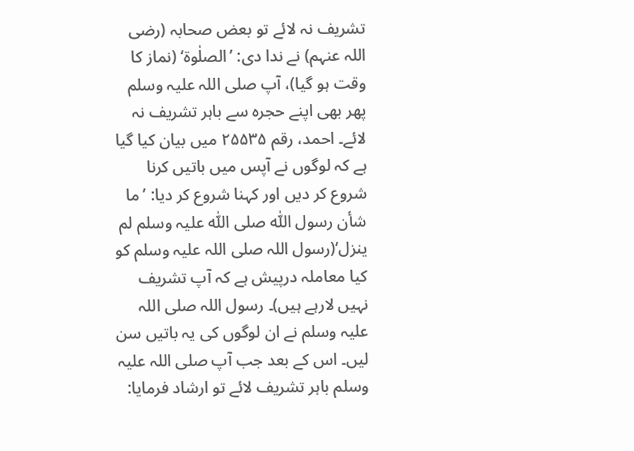تشریف نہ لائے تو بعض صحابہ (رضی اللہ عنہم) نے ندا دی: ’الصلٰوۃ‘ (نماز کا وقت ہو گیا)، آپ صلی اللہ علیہ وسلم پھر بھی اپنے حجرہ سے باہر تشریف نہ لائے۔ احمد، رقم ۲۵۵۳۵ میں بیان کیا گیا ہے کہ لوگوں نے آپس میں باتیں کرنا شروع کر دیں اور کہنا شروع کر دیا: ’ما شأن رسول اللّٰہ صلی اللّٰہ علیہ وسلم لم ینزل‘(رسول اللہ صلی اللہ علیہ وسلم کو کیا معاملہ درپیش ہے کہ آپ تشریف نہیں لارہے ہیں)۔ رسول اللہ صلی اللہ علیہ وسلم نے ان لوگوں کی یہ باتیں سن لیں۔ اس کے بعد جب آپ صلی اللہ علیہ وسلم باہر تشریف لائے تو ارشاد فرمایا: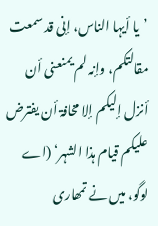’یا أیہا الناس، إنی قد سمعت مقالتکم، وإنہ لم یمنعنی أن أنزل إلیکم إلا مخافۃ أن یفترض علیکم قیام ہذا الشہر‘ (اے لوگو، میں نے تمھاری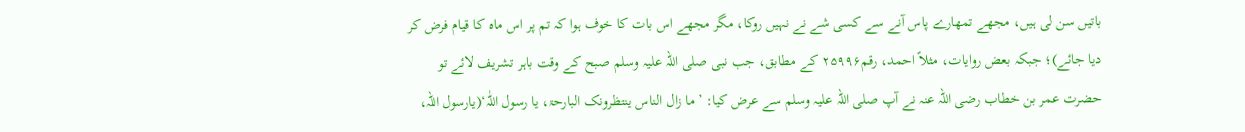باتیں سن لی ہیں، مجھے تمھارے پاس آنے سے کسی شے نے نہیں روکا، مگر مجھے اس بات کا خوف ہوا کہ تم پر اس ماہ کا قیام فرض کر دیا جائے)؛ جبکہ بعض روایات، مثلاً احمد، رقم۲۵۹۹۶ کے مطابق، جب نبی صلی اللہ علیہ وسلم صبح کے وقت باہر تشریف لائے تو حضرت عمر بن خطاب رضی اللہ عنہ نے آپ صلی اللہ علیہ وسلم سے عرض کیا: ’ما زال الناس ینتظرونک البارحۃ، یا رسول اللّٰہ‘(یارسول اللہ،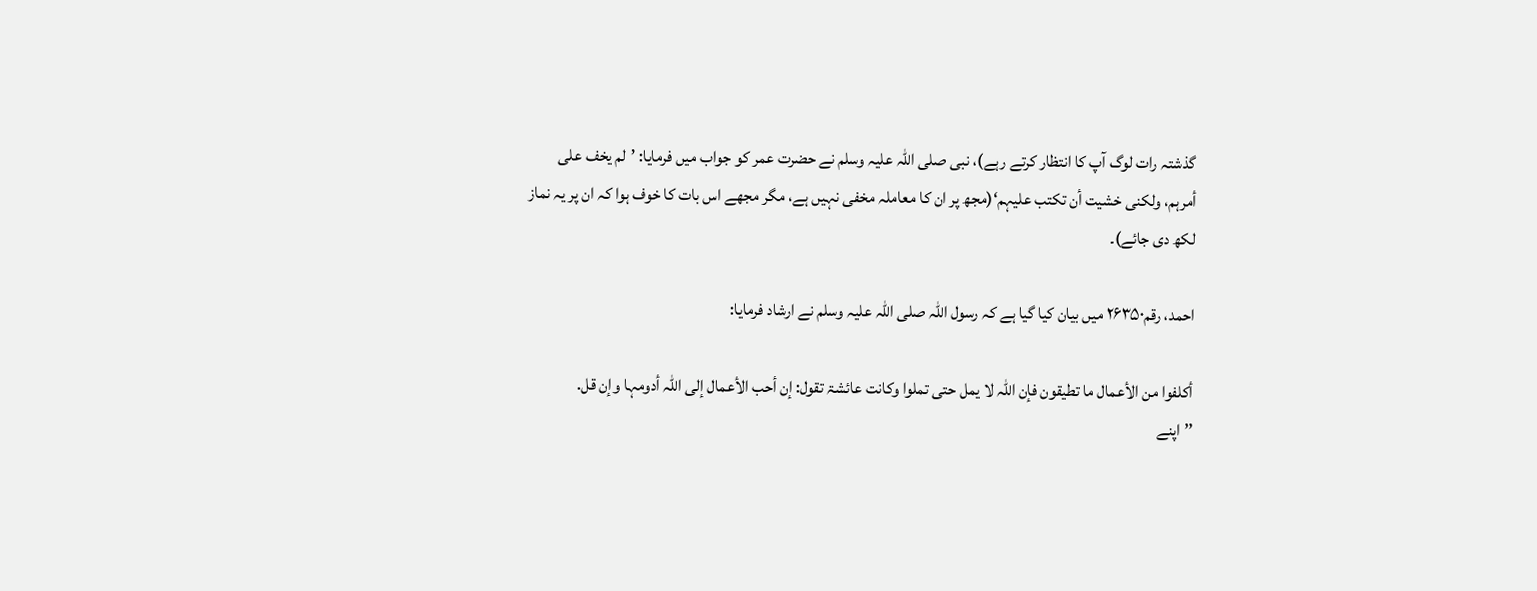گذشتہ رات لوگ آپ کا انتظار کرتے رہے)، نبی صلی اللہ علیہ وسلم نے حضرت عمر کو جواب میں فرمایا: ’لم یخف علی أمرہم، ولکنی خشیت أن تکتب علیہم‘(مجھ پر ان کا معاملہ مخفی نہیں ہے، مگر مجھے اس بات کا خوف ہوا کہ ان پر یہ نماز لکھ دی جائے)۔

احمد، رقم۲۶۳۵۰ میں بیان کیا گیا ہے کہ رسول اللہ صلی اللہ علیہ وسلم نے ارشاد فرمایا:

أکلفوا من الأعمال ما تطیقون فإن اللّٰہ لا یمل حتی تملوا وکانت عائشۃ تقول: إن أحب الأعمال إلی اللّٰہ أدومہا وإن قل.
’’اپنے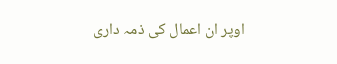اوپر ان اعمال کی ذمہ داری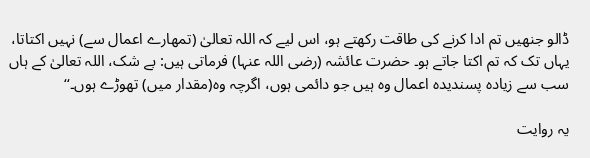ڈالو جنھیں تم ادا کرنے کی طاقت رکھتے ہو، اس لیے کہ اللہ تعالیٰ (تمھارے اعمال سے) نہیں اکتاتا، یہاں تک کہ تم اکتا جاتے ہو۔ حضرت عائشہ (رضی اللہ عنہا) فرماتی ہیں: بے شک، اللہ تعالیٰ کے ہاں سب سے زیادہ پسندیدہ اعمال وہ ہیں جو دائمی ہوں، اگرچہ وہ(مقدار میں) تھوڑے ہوں۔‘‘

یہ روایت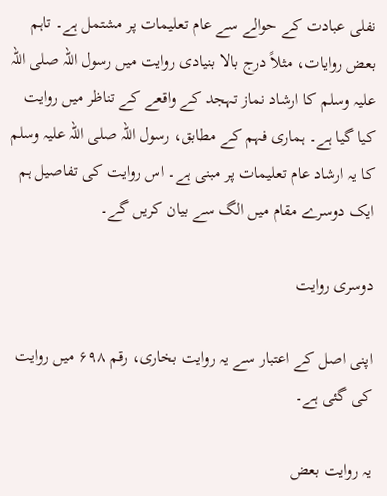نفلی عبادت کے حوالے سے عام تعلیمات پر مشتمل ہے۔ تاہم بعض روایات، مثلاً درج بالا بنیادی روایت میں رسول اللہ صلی اللہ علیہ وسلم کا ارشاد نماز تہجد کے واقعے کے تناظر میں روایت کیا گیا ہے۔ ہماری فہم کے مطابق، رسول اللہ صلی اللہ علیہ وسلم کا یہ ارشاد عام تعلیمات پر مبنی ہے۔ اس روایت کی تفاصیل ہم ایک دوسرے مقام میں الگ سے بیان کریں گے۔

دوسری روایت

اپنی اصل کے اعتبار سے یہ روایت بخاری، رقم ۶۹۸ میں روایت کی گئی ہے۔

یہ روایت بعض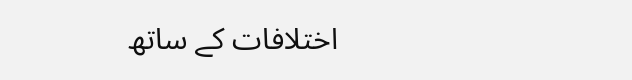اختلافات کے ساتھ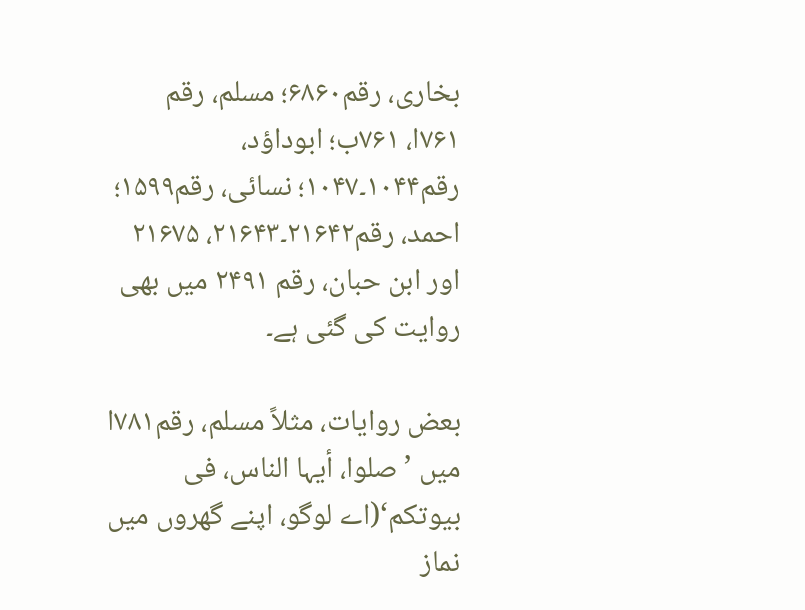بخاری، رقم۶۸۶۰؛ مسلم، رقم ۷۶۱ا، ۷۶۱ب؛ ابوداؤد، رقم۱۰۴۴۔۱۰۴۷؛ نسائی، رقم۱۵۹۹؛ احمد، رقم۲۱۶۴۲۔۲۱۶۴۳، ۲۱۶۷۵ اور ابن حبان، رقم ۲۴۹۱ میں بھی روایت کی گئی ہے۔

بعض روایات، مثلاً مسلم، رقم۷۸۱ا میں ’صلوا، أیہا الناس، فی بیوتکم‘(اے لوگو، اپنے گھروں میں نماز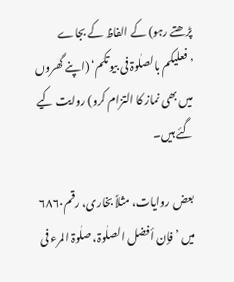پڑھتے رہو) کے الفاظ کے بجاے ’فعلیکم بالصلٰوۃ فی بیوتکم‘ (اپنے گھروں میں بھی نماز کا التزام کرو) روایت کیے گئے ہیں۔

بعض روایات، مثلاً بخاری، رقم۶۸۶۰ میں ’فإن أفضل الصلٰوۃ، صلٰوۃ المرء فی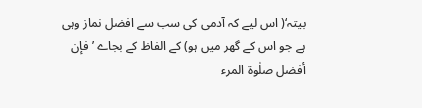بیتہ‘( اس لیے کہ آدمی کی سب سے افضل نماز وہی ہے جو اس کے گھر میں ہو) کے الفاظ کے بجاے ’فإن أفضل صلٰوۃ المرء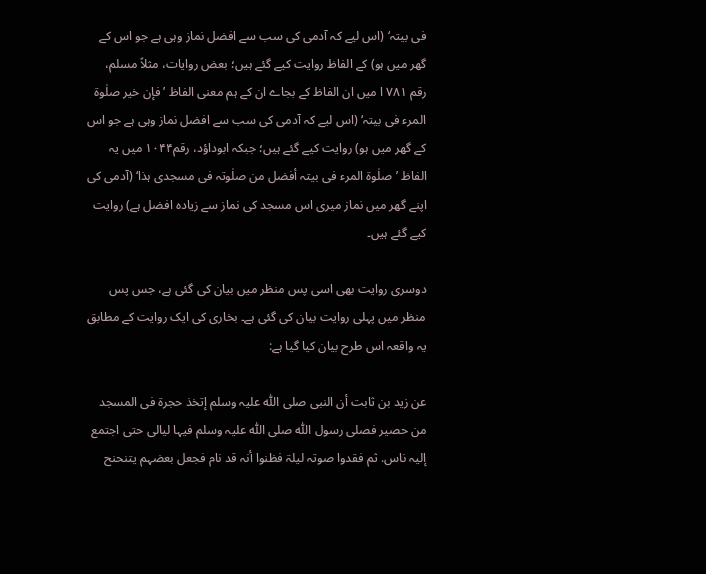فی بیتہ‘ (اس لیے کہ آدمی کی سب سے افضل نماز وہی ہے جو اس کے گھر میں ہو) کے الفاظ روایت کیے گئے ہیں؛ بعض روایات، مثلاً مسلم، رقم ۷۸۱ ا میں ان الفاظ کے بجاے ان کے ہم معنی الفاظ ’فإن خیر صلٰوۃ المرء فی بیتہ‘ (اس لیے کہ آدمی کی سب سے افضل نماز وہی ہے جو اس کے گھر میں ہو) روایت کیے گئے ہیں؛ جبکہ ابوداؤد، رقم۱۰۴۴ میں یہ الفاظ ’صلٰوۃ المرء فی بیتہ أفضل من صلٰوتہ فی مسجدی ہذا‘ (آدمی کی اپنے گھر میں نماز میری اس مسجد کی نماز سے زیادہ افضل ہے) روایت کیے گئے ہیں۔

دوسری روایت بھی اسی پس منظر میں بیان کی گئی ہے، جس پس منظر میں پہلی روایت بیان کی گئی ہے۔ بخاری کی ایک روایت کے مطابق یہ واقعہ اس طرح بیان کیا گیا ہے:

عن زید بن ثابت أن النبی صلی اللّٰہ علیہ وسلم إتخذ حجرۃ فی المسجد من حصیر فصلی رسول اللّٰہ صلی اللّٰہ علیہ وسلم فیہا لیالی حتی اجتمع إلیہ ناس. ثم فقدوا صوتہ لیلۃ فظنوا أنہ قد نام فجعل بعضہم یتنحنح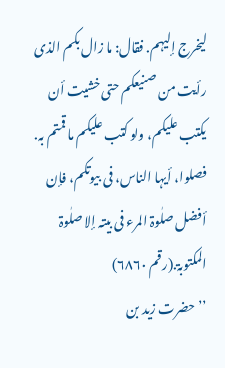لیخرج إلیہم. فقال: ما زال بکم الذی رأیت من صنیعکم حتی خشیت أن یکتب علیکم، ولو کتب علیکم ما قمتم بہ. فصلوا، أیہا الناس، فی بیوتکم، فإن أفضل صلٰوۃ المرء فی بیتہ إلا صلٰوۃ المکتوبۃ.(رقم ۶۸۶۰)
’’حضرت زید بن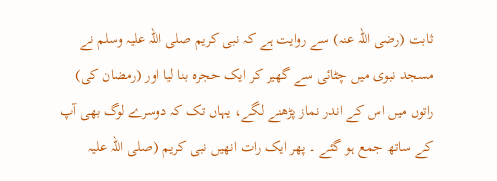ثابت (رضی اللہ عنہ) سے روایت ہے کہ نبی کریم صلی اللہ علیہ وسلم نے مسجد نبوی میں چٹائی سے گھیر کر ایک حجرہ بنا لیا اور (رمضان کی) راتوں میں اس کے اندر نماز پڑھنے لگے، یہاں تک کہ دوسرے لوگ بھی آپ کے ساتھ جمع ہو گئے ۔ پھر ایک رات انھیں نبی کریم (صلی اللہ علیہ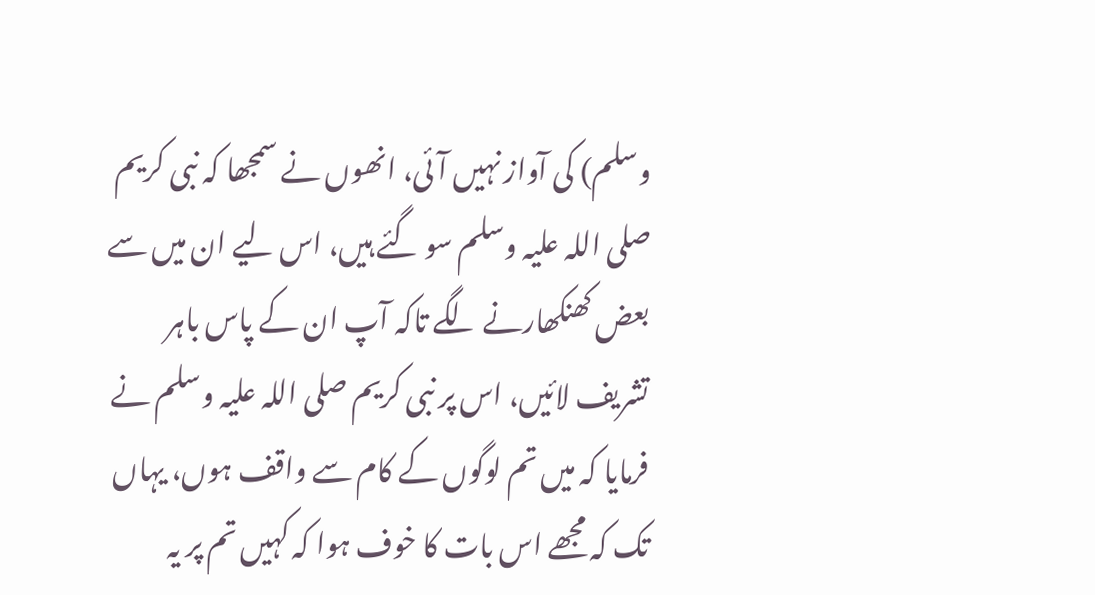وسلم) کی آواز نہیں آئی، انھوں نے سمجھا کہ نبی کریم صلی اللہ علیہ وسلم سو گئے ہیں، اس لیے ان میں سے بعض کھنکھارنے لگے تاکہ آپ ان کے پاس باہر تشریف لائیں، اس پر نبی کریم صلی اللہ علیہ وسلم نے فرمایا کہ میں تم لوگوں کے کام سے واقف ہوں، یہاں تک کہ مجھے اس بات کا خوف ہوا کہ کہیں تم پر یہ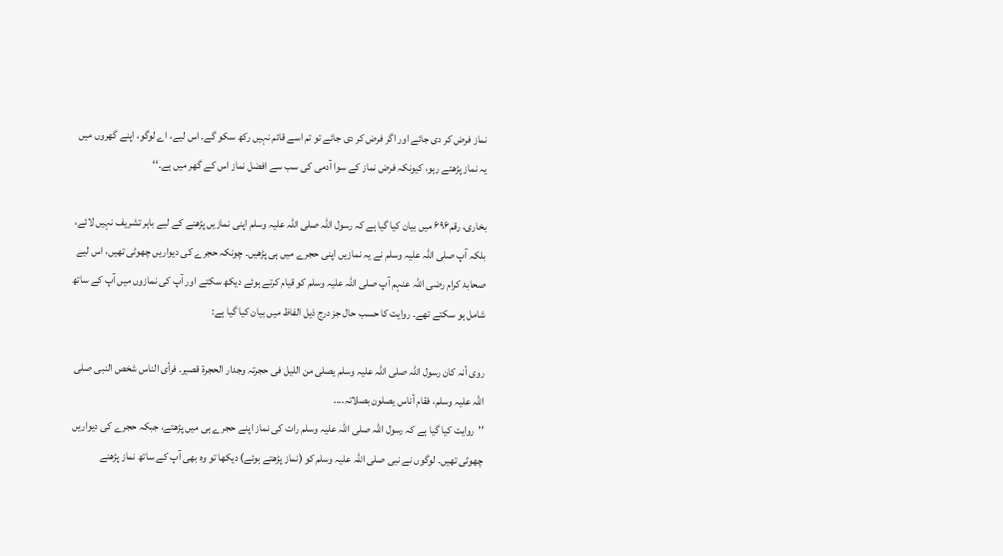نماز فرض کر دی جائے اور اگر فرض کر دی جائے تو تم اسے قائم نہیں رکھ سکو گے۔ اس لیے، اے لوگو، اپنے گھروں میں یہ نماز پڑھتے رہو، کیونکہ فرض نماز کے سوا آدمی کی سب سے افضل نماز اس کے گھر میں ہے۔‘‘

بخاری، رقم۶۹۶ میں بیان کیا گیا ہے کہ رسول اللہ صلی اللہ علیہ وسلم اپنی نمازیں پڑھنے کے لیے باہر تشریف نہیں لائے، بلکہ آپ صلی اللہ علیہ وسلم نے یہ نمازیں اپنی حجرے میں ہی پڑھیں۔ چونکہ حجرے کی دیواریں چھوٹی تھیں، اس لیے صحابۂ کرام رضی اللہ عنہم آپ صلی اللہ علیہ وسلم کو قیام کرتے ہوئے دیکھ سکتے اور آپ کی نمازوں میں آپ کے ساتھ شامل ہو سکتے تھے۔ روایت کا حسب حال جز درج ذیل الفاظ میں بیان کیا گیا ہے:

روی أنہ کان رسول اللّٰہ صلی اللّٰہ علیہ وسلم یصلی من اللیل فی حجرتہ وجدار الحجرۃ قصیر. فرأی الناس شخص النبی صلی اللّٰہ علیہ وسلم، فقام أناس یصلون بصلاتہ....
’’روایت کیا گیا ہے کہ رسول اللہ صلی اللہ علیہ وسلم رات کی نماز اپنے حجرے ہی میں پڑھتے، جبکہ حجرے کی دیواریں چھوٹی تھیں۔ لوگوں نے نبی صلی اللہ علیہ وسلم کو (نماز پڑھتے ہوئے) دیکھا تو وہ بھی آپ کے ساتھ نماز پڑھنے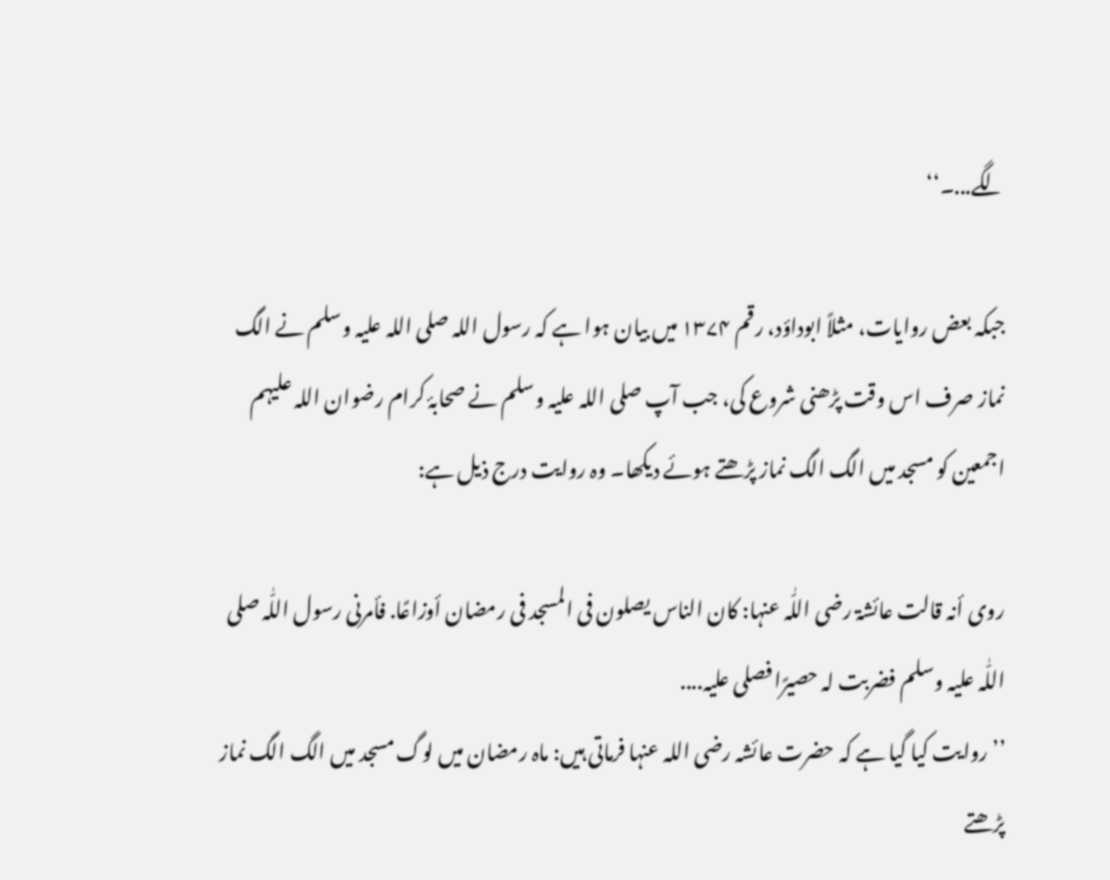لگے...۔‘‘

جبکہ بعض روایات، مثلاً ابوداؤد، رقم ۱۳۷۴ میں بیان ہوا ہے کہ رسول اللہ صلی اللہ علیہ وسلم نے الگ نماز صرف اس وقت پڑھنی شروع کی، جب آپ صلی اللہ علیہ وسلم نے صحابۂ کرام رضوان اللہ علیہم اجمعین کو مسجد میں الگ الگ نماز پڑھتے ہوئے دیکھا۔ وہ روایت درج ذیل ہے:

روی أنہ قالت عائشۃ رضی اللّٰہ عنہا: کان الناس یصلون فی المسجد فی رمضان أوزاعًا. فأمرنی رسول اللّٰہ صلی اللّٰہ علیہ وسلم فضربت لہ حصیرًا فصلی علیہ....
’’روایت کیا گیا ہے کہ حضرت عائشہ رضی اللہ عنہا فرماتی ہیں: ماہ رمضان میں لوگ مسجد میں الگ الگ نماز پڑھتے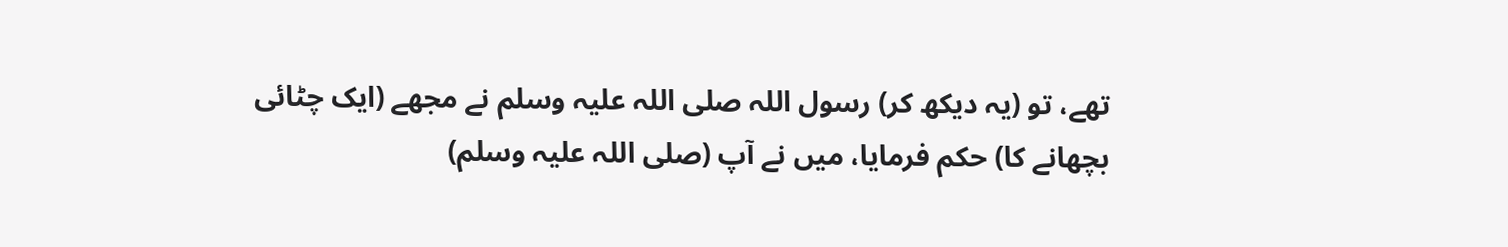تھے، تو (یہ دیکھ کر) رسول اللہ صلی اللہ علیہ وسلم نے مجھے (ایک چٹائی بچھانے کا) حکم فرمایا، میں نے آپ (صلی اللہ علیہ وسلم)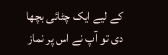کے لیے ایک چٹائی بچھا دی تو آپ نے اس پر نماز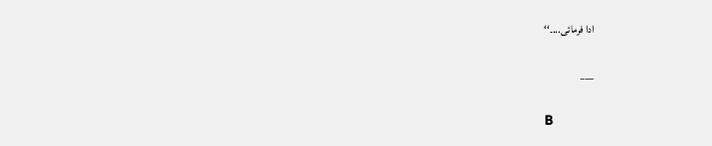ادا فرمائی...۔‘‘

___

B